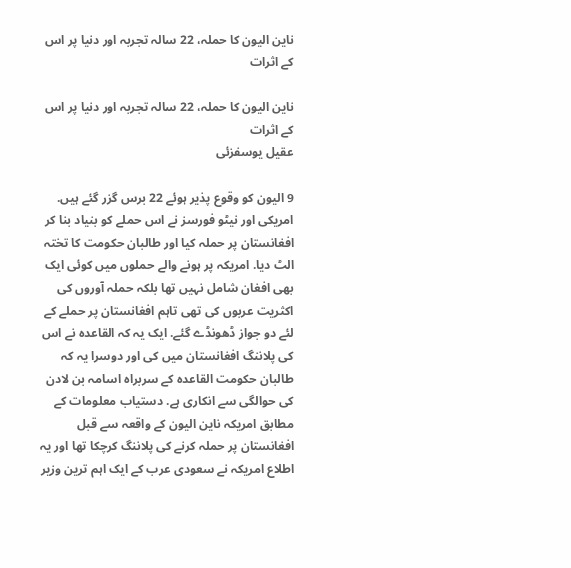ناین الیون کا حملہ، 22 سالہ تجربہ اور دنیا پر اس کے اثرات

ناین الیون کا حملہ، 22 سالہ تجربہ اور دنیا پر اس کے اثرات
عقیل یوسفزئی

9 الیون کو وقوع پذیر ہوئے 22 برس گزر گئے ہیں. امریکی اور نیٹو فورسز نے اس حملے کو بنیاد بنا کر افغانستان پر حملہ کیا اور طالبان حکومت کا تختہ الٹ دیا. امریکہ پر ہونے والے حملوں میں کوئی ایک بھی افغان شامل نہیں تھا بلکہ حملہ آوروں کی اکثریت عربوں کی تھی تاہم افغانستان پر حملے کے لئے دو جواز ڈھونڈے گئے. ایک یہ کہ القاعدہ نے اس کی پلاننگ افغانستان میں کی اور دوسرا یہ کہ طالبان حکومت القاعدہ کے سربراہ اسامہ بن لادن کی حوالگی سے انکاری ہے. دستیاب معلومات کے مطابق امریکہ ناین الیون کے واقعہ سے قبل افغانستان پر حملہ کرنے کی پلاننگ کرچکا تھا اور یہ اطلاع امریکہ نے سعودی عرب کے ایک اہم ترین وزیر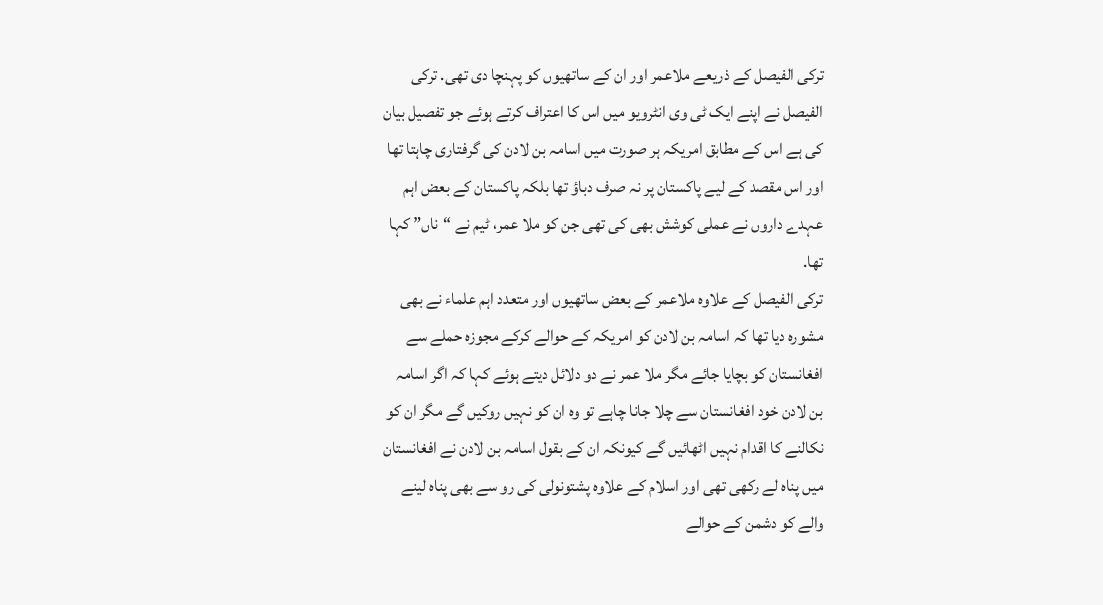ترکی الفیصل کے ذریعے ملاعمر اور ان کے ساتھیوں کو پہنچا دی تھی. ترکی الفیصل نے اپنے ایک ٹی وی انٹرویو میں اس کا اعتراف کرتے ہوئے جو تفصیل بیان کی ہے اس کے مطابق امریکہ ہر صورت میں اسامہ بن لادن کی گرفتاری چاہتا تھا اور اس مقصد کے لیے پاکستان پر نہ صرف دباؤ تھا بلکہ پاکستان کے بعض اہم عہدے داروں نے عملی کوشش بھی کی تھی جن کو ملا عمر، ٹیم نے “ناں” کہا تھا.
ترکی الفیصل کے علاوہ ملاعمر کے بعض ساتھیوں اور متعدد اہم علماء نے بھی مشورہ دیا تھا کہ اسامہ بن لادن کو امریکہ کے حوالے کرکے مجوزہ حملے سے افغانستان کو بچایا جائے مگر ملا عمر نے دو دلائل دیتے ہوئے کہا کہ اگر اسامہ بن لادن خود افغانستان سے چلا جانا چاہے تو وہ ان کو نہیں روکیں گے مگر ان کو نکالنے کا اقدام نہیں اٹھائیں گے کیونکہ ان کے بقول اسامہ بن لادن نے افغانستان میں پناہ لے رکھی تھی اور اسلام کے علاوہ پشتونولی کی رو سے بھی پناہ لینے والے کو دشمن کے حوالے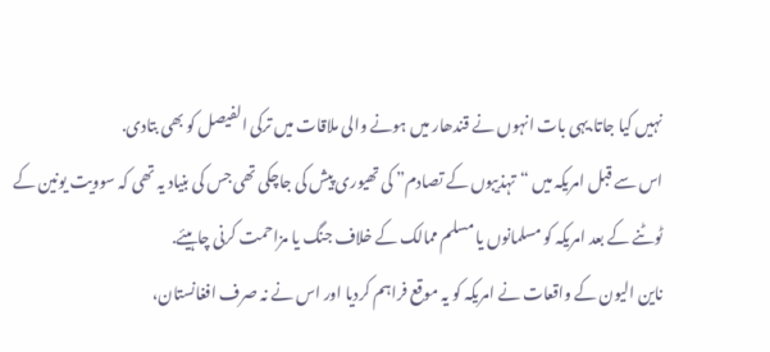نہیں کیا جاتا.یہی بات انہوں نے قندھار میں ہونے والی ملاقات میں ترکی الفیصل کو بھی بتادی.
اس سے قبل امریکہ میں “تہذیبوں کے تصادم” کی تھیوری پیش کی جاچکی تھی جس کی بنیاد یہ تھی کہ سوویت یونین کے ٹوٹنے کے بعد امریکہ کو مسلمانوں یا مسلم ممالک کے خلاف جنگ یا مزاحمت کرنی چاہیئے.
ناین الیون کے واقعات نے امریکہ کو یہ موقع فراہم کردیا اور اس نے نہ صرف افغانستان،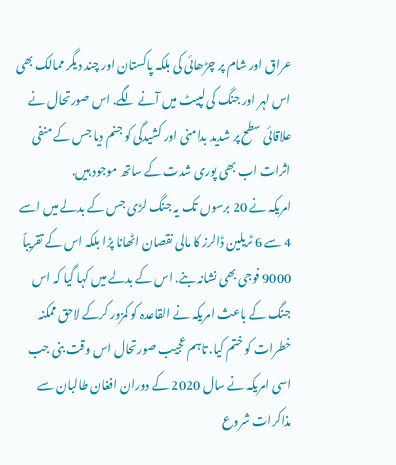عراق اور شام پر چڑھائی کی بلکہ پاکستان اور چند دیگر ممالک بھی اس لہر اور جنگ کی لپیٹ میں آنے لگے. اس صورتحال نے علاقائی سطح پر شدید بدامنی اور کشیدگی کو جنم دیا جس کے منفی اثرات اب بھی پوری شدت کے ساتھ موجود ہیں.
امریکہ نے 20 برسوں تک یہ جنگ لڑی جس کے بدلے میں اسے 4 سے 6 ٹریلین ڈالرز کا مالی نقصان اٹھانا پڑا بلکہ اس کے تقریباً 9000 فوجی بھی نشانہ بنے. اس کے بدلے میں کہا گیا کہ اس جنگ کے باعث امریکہ نے القاعدہ کو کمزور کرکے لاحق ممکنہ خطرات کو ختم کیا. تاہم عجیب صورتحال اس وقت بنی جب اسی امریکہ نے سال 2020 کے دوران افغان طالبان سے مذاکرات شروع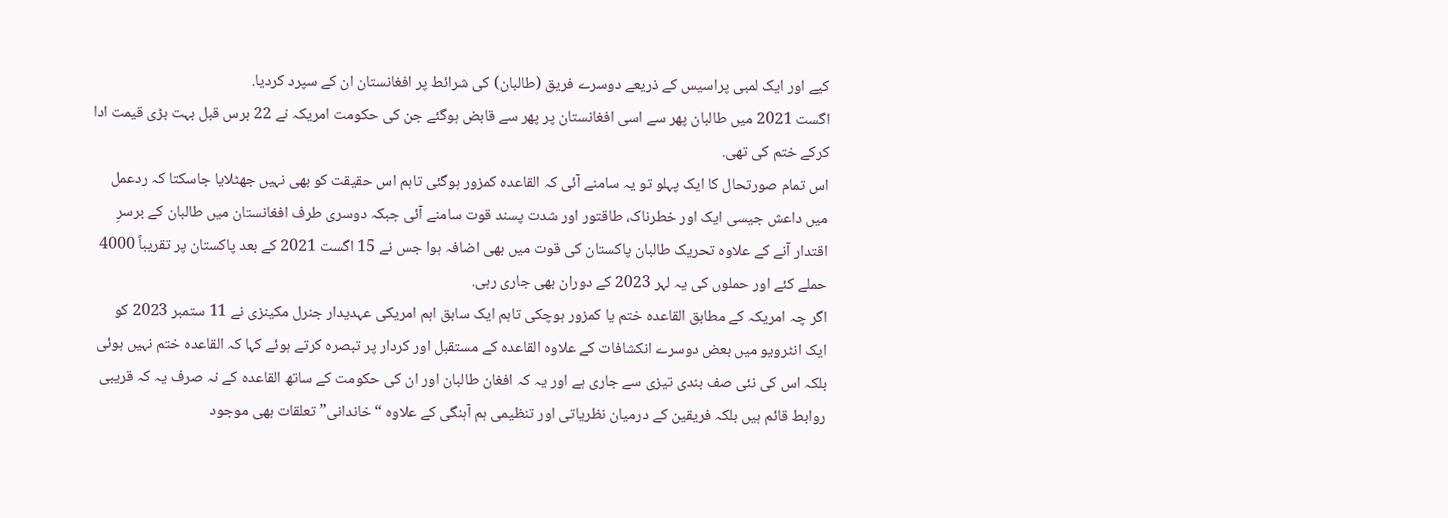کیے اور ایک لمبی پراسیس کے ذریعے دوسرے فریق (طالبان) کی شرائط پر افغانستان ان کے سپرد کردیا.
اگست 2021 میں طالبان پھر سے اسی افغانستان پر پھر سے قابض ہوگئے جن کی حکومت امریکہ نے 22 برس قبل بہت بڑی قیمت ادا کرکے ختم کی تھی.
اس تمام صورتحال کا ایک پہلو تو یہ سامنے آئی کہ القاعدہ کمزور ہوگئی تاہم اس حقیقت کو بھی نہیں جھٹلایا جاسکتا کہ ردعمل میں داعش جیسی ایک اور خطرناک، طاقتور اور شدت پسند قوت سامنے آئی جبکہ دوسری طرف افغانستان میں طالبان کے برسرِ اقتدار آنے کے علاوہ تحریک طالبان پاکستان کی قوت میں بھی اضافہ ہوا جس نے 15 اگست 2021 کے بعد پاکستان پر تقریباً 4000 حملے کئے اور حملوں کی یہ لہر 2023 کے دوران بھی جاری رہی.
اگر چہ امریکہ کے مطابق القاعدہ ختم یا کمزور ہوچکی تاہم ایک سابق اہم امریکی عہدیدار جنرل مکینزی نے 11 ستمبر 2023 کو ایک انٹرویو میں بعض دوسرے انکشافات کے علاوہ القاعدہ کے مستقبل اور کردار پر تبصرہ کرتے ہوئے کہا کہ القاعدہ ختم نہیں ہوئی بلکہ اس کی نئی صف بندی تیزی سے جاری ہے اور یہ کہ افغان طالبان اور ان کی حکومت کے ساتھ القاعدہ کے نہ صرف یہ کہ قریبی روابط قائم ہیں بلکہ فریقین کے درمیان نظریاتی اور تنظیمی ہم آہنگی کے علاوہ “خاندانی” تعلقات بھی موجود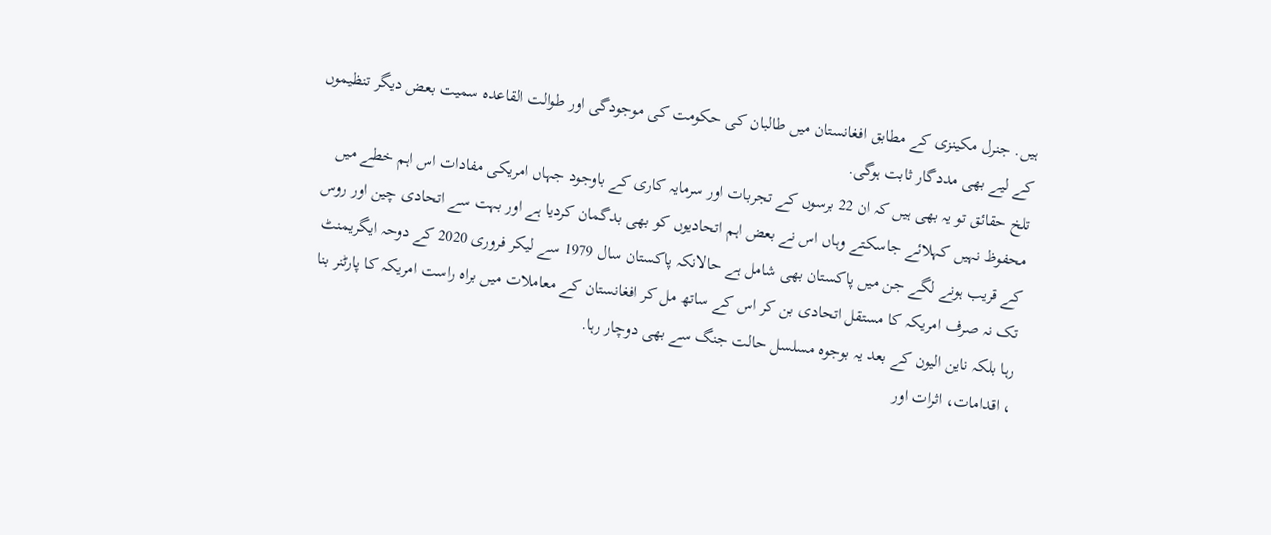ہیں. جنرل مکینزی کے مطابق افغانستان میں طالبان کی حکومت کی موجودگی اور طوالت القاعدہ سمیت بعض دیگر تنظیموں کے لیے بھی مددگار ثابت ہوگی.
تلخ حقائق تو یہ بھی ہیں کہ ان 22 برسوں کے تجربات اور سرمایہ کاری کے باوجود جہاں امریکی مفادات اس اہم خطے میں محفوظ نہیں کہلائے جاسکتے وہاں اس نے بعض اہم اتحادیوں کو بھی بدگمان کردیا ہے اور بہت سے اتحادی چین اور روس کے قریب ہونے لگے جن میں پاکستان بھی شامل ہے حالانکہ پاکستان سال 1979 سے لیکر فروری 2020 کے دوحہ ایگریمنٹ تک نہ صرف امریکہ کا مستقل اتحادی بن کر اس کے ساتھ مل کر افغانستان کے معاملات میں براہ راست امریکہ کا پارٹنر بنا رہا بلکہ ناین الیون کے بعد یہ بوجوہ مسلسل حالت جنگ سے بھی دوچار رہا.
، اقدامات، اثرات اور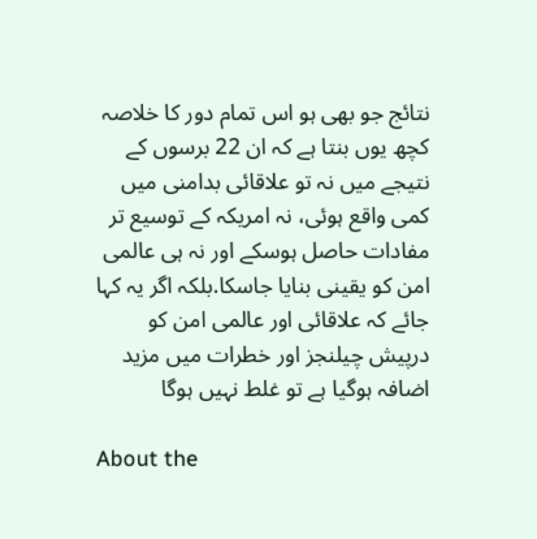نتائج جو بھی ہو اس تمام دور کا خلاصہ کچھ یوں بنتا ہے کہ ان 22 برسوں کے نتیجے میں نہ تو علاقائی بدامنی میں کمی واقع ہوئی، نہ امریکہ کے توسیع تر مفادات حاصل ہوسکے اور نہ ہی عالمی امن کو یقینی بنایا جاسکا.بلکہ اگر یہ کہا جائے کہ علاقائی اور عالمی امن کو درپیش چیلنجز اور خطرات میں مزید اضافہ ہوگیا ہے تو غلط نہیں ہوگا

About the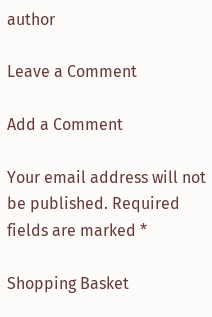author

Leave a Comment

Add a Comment

Your email address will not be published. Required fields are marked *

Shopping Basket